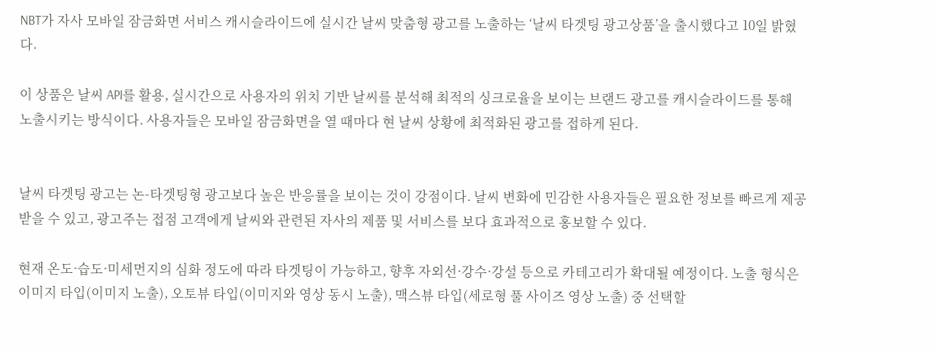NBT가 자사 모바일 잠금화면 서비스 캐시슬라이드에 실시간 날씨 맞춤형 광고를 노출하는 ‘날씨 타겟팅 광고상품’을 출시했다고 10일 밝혔다.

이 상품은 날씨 API를 활용, 실시간으로 사용자의 위치 기반 날씨를 분석해 최적의 싱크로율을 보이는 브랜드 광고를 캐시슬라이드를 통해 노출시키는 방식이다. 사용자들은 모바일 잠금화면을 열 때마다 현 날씨 상황에 최적화된 광고를 접하게 된다.


날씨 타겟팅 광고는 논-타겟팅형 광고보다 높은 반응률을 보이는 것이 강점이다. 날씨 변화에 민감한 사용자들은 필요한 정보를 빠르게 제공받을 수 있고, 광고주는 접점 고객에게 날씨와 관련된 자사의 제품 및 서비스를 보다 효과적으로 홍보할 수 있다.

현재 온도·습도·미세먼지의 심화 정도에 따라 타겟팅이 가능하고, 향후 자외선·강수·강설 등으로 카테고리가 확대될 예정이다. 노출 형식은 이미지 타입(이미지 노출), 오토뷰 타입(이미지와 영상 동시 노출), 맥스뷰 타입(세로형 풀 사이즈 영상 노출) 중 선택할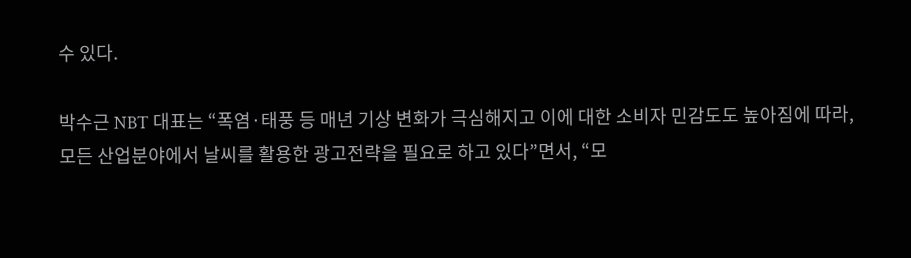수 있다.

박수근 NBT 대표는 “폭염·태풍 등 매년 기상 변화가 극심해지고 이에 대한 소비자 민감도도 높아짐에 따라, 모든 산업분야에서 날씨를 활용한 광고전략을 필요로 하고 있다”면서, “모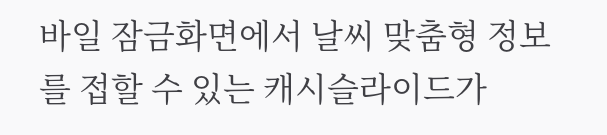바일 잠금화면에서 날씨 맞춤형 정보를 접할 수 있는 캐시슬라이드가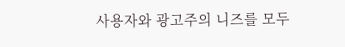사용자와 광고주의 니즈를 모두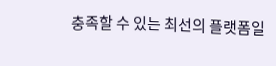충족할 수 있는 최선의 플랫폼일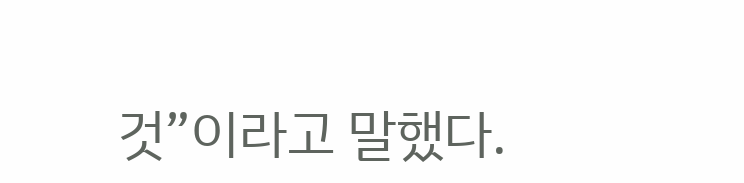것”이라고 말했다.